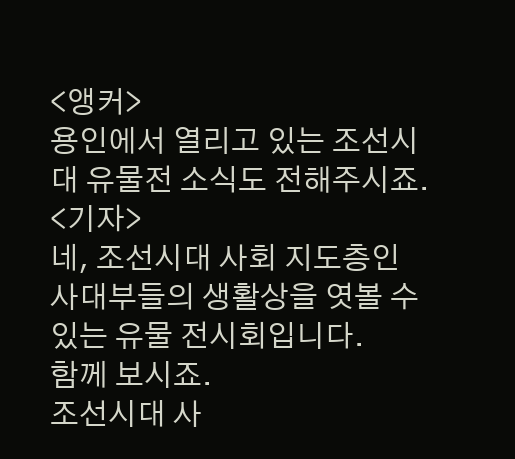<앵커>
용인에서 열리고 있는 조선시대 유물전 소식도 전해주시죠.
<기자>
네, 조선시대 사회 지도층인 사대부들의 생활상을 엿볼 수 있는 유물 전시회입니다.
함께 보시죠.
조선시대 사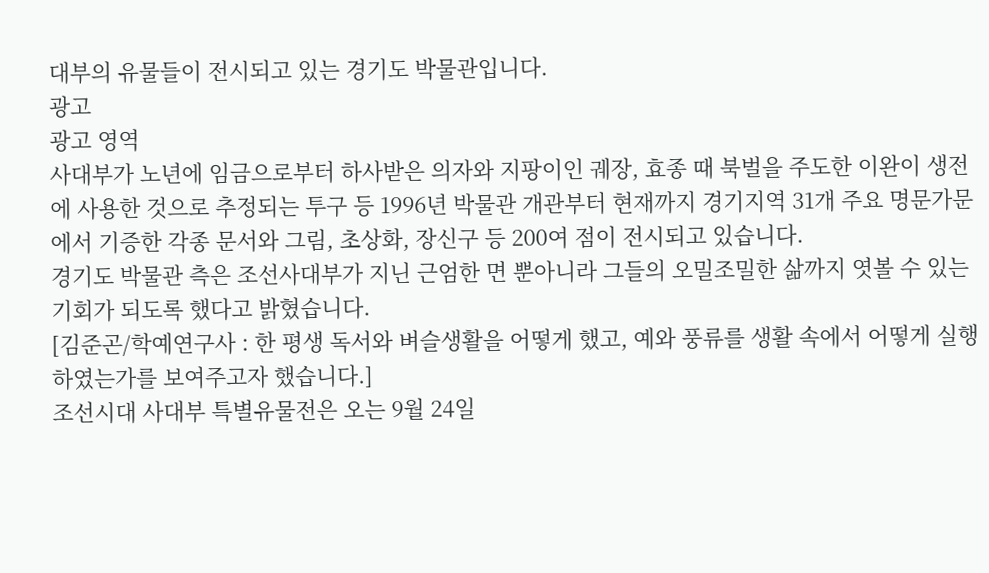대부의 유물들이 전시되고 있는 경기도 박물관입니다.
광고
광고 영역
사대부가 노년에 임금으로부터 하사받은 의자와 지팡이인 궤장, 효종 때 북벌을 주도한 이완이 생전에 사용한 것으로 추정되는 투구 등 1996년 박물관 개관부터 현재까지 경기지역 31개 주요 명문가문에서 기증한 각종 문서와 그림, 초상화, 장신구 등 200여 점이 전시되고 있습니다.
경기도 박물관 측은 조선사대부가 지닌 근엄한 면 뿐아니라 그들의 오밀조밀한 삶까지 엿볼 수 있는 기회가 되도록 했다고 밝혔습니다.
[김준곤/학예연구사 : 한 평생 독서와 벼슬생활을 어떻게 했고, 예와 풍류를 생활 속에서 어떻게 실행하였는가를 보여주고자 했습니다.]
조선시대 사대부 특별유물전은 오는 9월 24일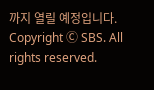까지 열릴 예정입니다.
Copyright Ⓒ SBS. All rights reserved.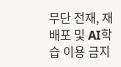무단 전재, 재배포 및 AI학습 이용 금지